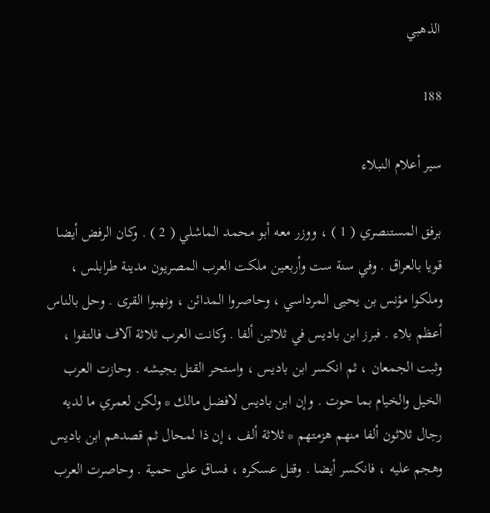الذهبي

188

سير أعلام النبلاء

برفق المستنصري ( 1 ) ، ووزر معه أبو محمد الماشلي ( 2 ) . وكان الرفض أيضا قويا بالعراق . وفي سنة ست وأربعين ملكت العرب المصريون مدينة طرابلس ، وملكوا مؤنس بن يحيى المرداسي ، وحاصروا المدائن ، ونهبوا القرى . وحل بالناس أعظم بلاء . فبرز ابن باديس في ثلاثين ألفا . وكانت العرب ثلاثة آلاف فالتقوا ، وثبت الجمعان ، ثم انكسر ابن باديس ، واستحر القتل بجيشه . وحازت العرب الخيل والخيام بما حوت . وإن ابن باديس لافضل مالك * ولكن لعمري ما لديه رجال ثلاثون ألفا منهم هزمتهم * ثلاثة ألف ، إن ذا لمحال ثم قصدهم ابن باديس وهجم عليه ، فانكسر أيضا . وقتل عسكره ، فساق على حمية . وحاصرت العرب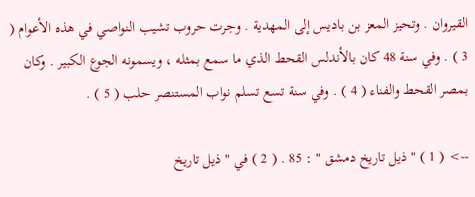القيروان . وتحيز المعز بن باديس إلى المهدية . وجرت حروب تشيب النواصي في هذه الأعوام ( 3 ) . وفي سنة 48 كان بالأندلس القحط الذي ما سمع بمثله ، ويسمونه الجوع الكبير . وكان بمصر القحط والفناء ( 4 ) . وفي سنة تسع تسلم نواب المستنصر حلب ( 5 ) .

--> ( 1 ) " ذيل تاريخ دمشق " : 85 . ( 2 ) في " ذيل تاريخ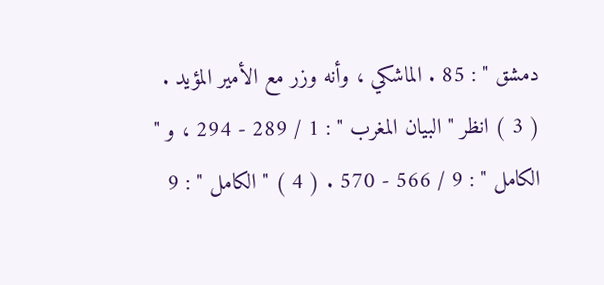دمشق " : 85 . الماشكي ، وأنه وزر مع الأمير المؤيد . ( 3 ) انظر " البيان المغرب " : 1 / 289 - 294 ، و " الكامل " : 9 / 566 - 570 . ( 4 ) " الكامل " : 9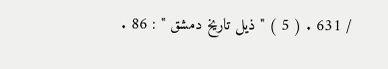/ 631 . ( 5 ) " ذيل تاريخ دمشق " : 86 .